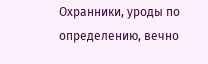Охранники, уроды по определению, вечно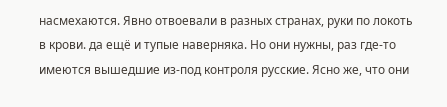насмехаются. Явно отвоевали в разных странах, руки по локоть в крови. да ещё и тупые наверняка. Но они нужны, раз где-то имеются вышедшие из-под контроля русские. Ясно же, что они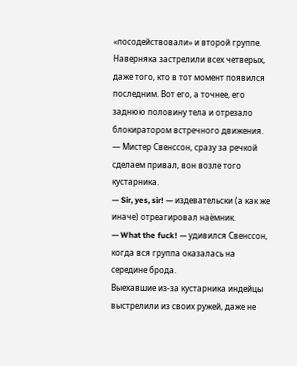«посодействовали» и второй группе. Наверняка застрелили всех четверых, даже того, кто в тот момент появился последним. Вот его, а точнее, его заднюю половину тела и отрезало блокиратором встречного движения.
— Мистер Свенссон, сразу за речкой сделаем привал, вон возле того кустарника.
— Sir, yes, sir! — издевательски (а как же иначе) отреагировал наёмник.
— What the fuck! — удивился Свенссон, когда вся группа оказалась на середине брода.
Выехавшие из-за кустарника индейцы выстрелили из своих ружей, даже не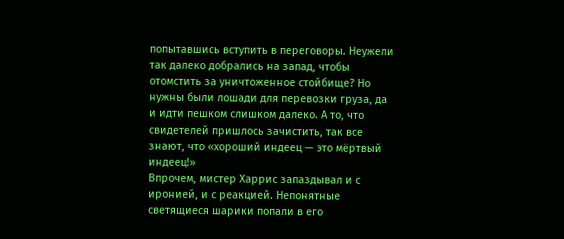попытавшись вступить в переговоры. Неужели так далеко добрались на запад, чтобы отомстить за уничтоженное стойбище? Но нужны были лошади для перевозки груза, да и идти пешком слишком далеко. А то, что свидетелей пришлось зачистить, так все знают, что «хороший индеец — это мёртвый индеец!»
Впрочем, мистер Харрис запаздывал и с иронией, и с реакцией. Непонятные светящиеся шарики попали в его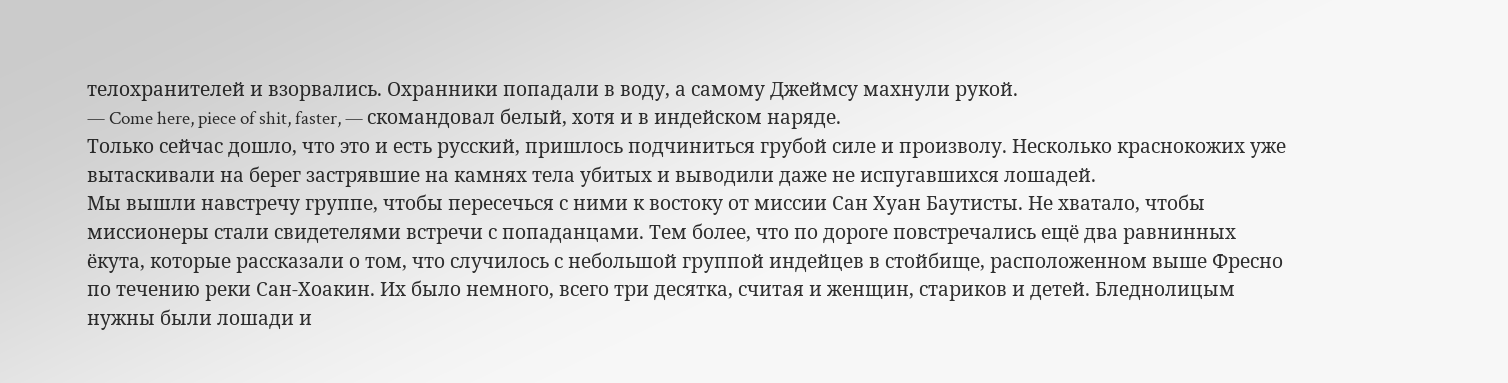телохранителей и взорвались. Охранники попадали в воду, а самому Джеймсу махнули рукой.
— Come here, piece of shit, faster, — скомандовал белый, хотя и в индейском наряде.
Только сейчас дошло, что это и есть русский, пришлось подчиниться грубой силе и произволу. Несколько краснокожих уже вытаскивали на берег застрявшие на камнях тела убитых и выводили даже не испугавшихся лошадей.
Мы вышли навстречу группе, чтобы пересечься с ними к востоку от миссии Сан Хуан Баутисты. Не хватало, чтобы миссионеры стали свидетелями встречи с попаданцами. Тем более, что по дороге повстречались ещё два равнинных ёкута, которые рассказали о том, что случилось с небольшой группой индейцев в стойбище, расположенном выше Фресно по течению реки Сан-Хоакин. Их было немного, всего три десятка, считая и женщин, стариков и детей. Бледнолицым нужны были лошади и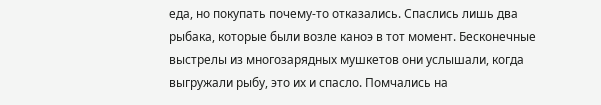еда, но покупать почему-то отказались. Спаслись лишь два рыбака, которые были возле каноэ в тот момент. Бесконечные выстрелы из многозарядных мушкетов они услышали, когда выгружали рыбу, это их и спасло. Помчались на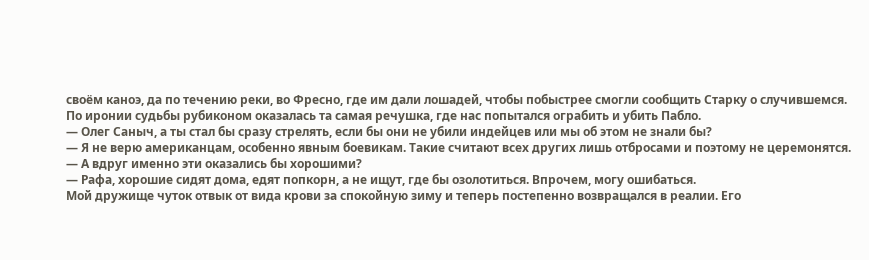своём каноэ, да по течению реки, во Фресно, где им дали лошадей, чтобы побыстрее смогли сообщить Старку о случившемся.
По иронии судьбы рубиконом оказалась та самая речушка, где нас попытался ограбить и убить Пабло.
— Олег Саныч, а ты стал бы сразу стрелять, если бы они не убили индейцев или мы об этом не знали бы?
— Я не верю американцам, особенно явным боевикам. Такие считают всех других лишь отбросами и поэтому не церемонятся.
— А вдруг именно эти оказались бы хорошими?
— Рафа, хорошие сидят дома, едят попкорн, а не ищут, где бы озолотиться. Впрочем, могу ошибаться.
Мой дружище чуток отвык от вида крови за спокойную зиму и теперь постепенно возвращался в реалии. Его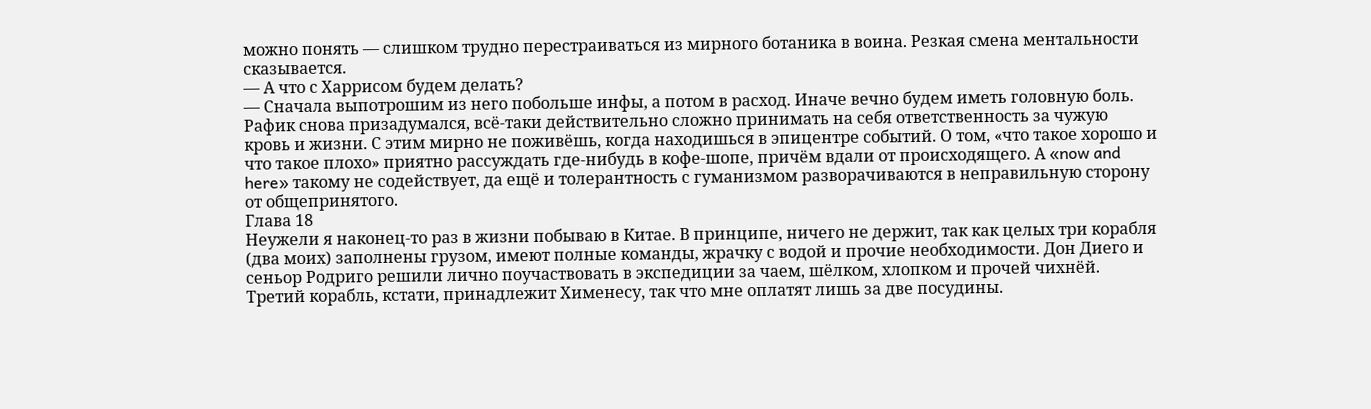можно понять — слишком трудно перестраиваться из мирного ботаника в воина. Резкая смена ментальности сказывается.
— А что с Харрисом будем делать?
— Сначала выпотрошим из него побольше инфы, а потом в расход. Иначе вечно будем иметь головную боль.
Рафик снова призадумался, всё-таки действительно сложно принимать на себя ответственность за чужую кровь и жизни. С этим мирно не поживёшь, когда находишься в эпицентре событий. О том, «что такое хорошо и что такое плохо» приятно рассуждать где-нибудь в кофе-шопе, причём вдали от происходящего. А «now and here» такому не содействует, да ещё и толерантность с гуманизмом разворачиваются в неправильную сторону от общепринятого.
Глава 18
Неужели я наконец-то раз в жизни побываю в Китае. В принципе, ничего не держит, так как целых три корабля (два моих) заполнены грузом, имеют полные команды, жрачку с водой и прочие необходимости. Дон Диего и сеньор Родриго решили лично поучаствовать в экспедиции за чаем, шёлком, хлопком и прочей чихнёй. Третий корабль, кстати, принадлежит Хименесу, так что мне оплатят лишь за две посудины.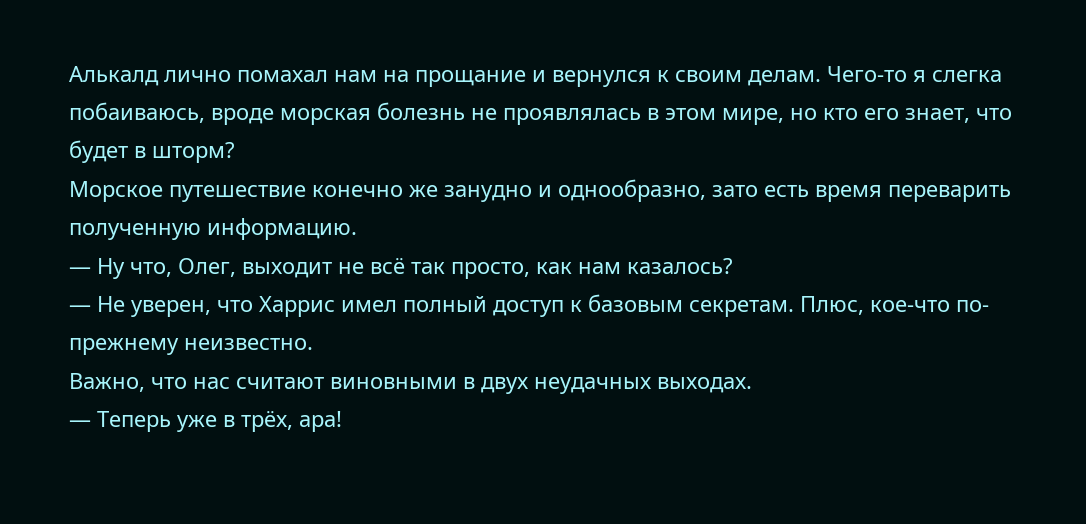Алькалд лично помахал нам на прощание и вернулся к своим делам. Чего-то я слегка побаиваюсь, вроде морская болезнь не проявлялась в этом мире, но кто его знает, что будет в шторм?
Морское путешествие конечно же занудно и однообразно, зато есть время переварить полученную информацию.
— Ну что, Олег, выходит не всё так просто, как нам казалось?
— Не уверен, что Харрис имел полный доступ к базовым секретам. Плюс, кое-что по-прежнему неизвестно.
Важно, что нас считают виновными в двух неудачных выходах.
— Теперь уже в трёх, ара!